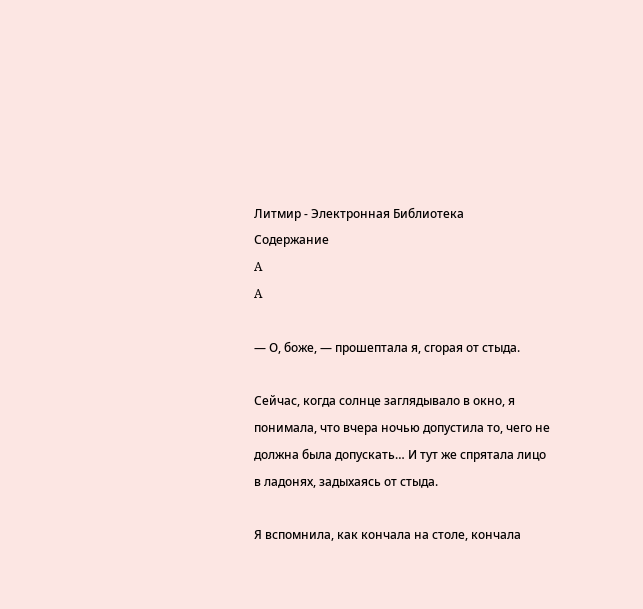Литмир - Электронная Библиотека
Содержание
A
A

— О, боже, — прошептала я, сгорая от стыда.

Сейчас, когда солнце заглядывало в окно, я понимала, что вчера ночью допустила то, чего не должна была допускать… И тут же спрятала лицо в ладонях, задыхаясь от стыда.

Я вспомнила, как кончала на столе, кончала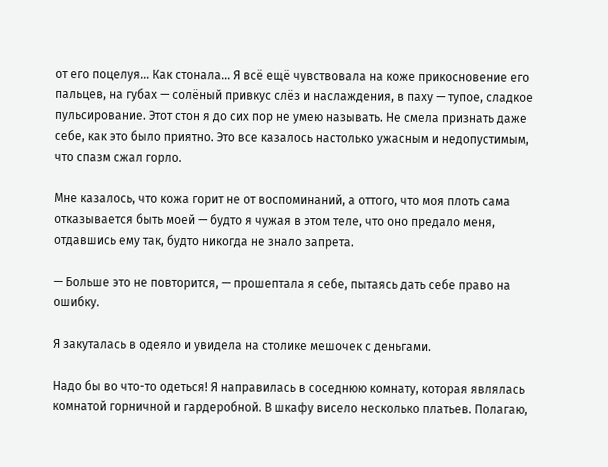от его поцелуя… Как стонала… Я всё ещё чувствовала на коже прикосновение его пальцев, на губах — солёный привкус слёз и наслаждения, в паху — тупое, сладкое пульсирование. Этот стон я до сих пор не умею называть. Не смела признать даже себе, как это было приятно. Это все казалось настолько ужасным и недопустимым, что спазм сжал горло.

Мне казалось, что кожа горит не от воспоминаний, а оттого, что моя плоть сама отказывается быть моей — будто я чужая в этом теле, что оно предало меня, отдавшись ему так, будто никогда не знало запрета.

— Больше это не повторится, — прошептала я себе, пытаясь дать себе право на ошибку.

Я закуталась в одеяло и увидела на столике мешочек с деньгами.

Надо бы во что-то одеться! Я направилась в соседнюю комнату, которая являлась комнатой горничной и гардеробной. В шкафу висело несколько платьев. Полагаю,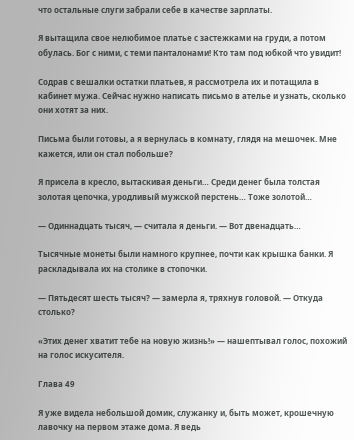что остальные слуги забрали себе в качестве зарплаты.

Я вытащила свое нелюбимое платье с застежками на груди, а потом обулась. Бог с ними, с теми панталонами! Кто там под юбкой что увидит!

Содрав с вешалки остатки платьев, я рассмотрела их и потащила в кабинет мужа. Сейчас нужно написать письмо в ателье и узнать, сколько они хотят за них.

Письма были готовы, а я вернулась в комнату, глядя на мешочек. Мне кажется, или он стал побольше?

Я присела в кресло, вытаскивая деньги… Среди денег была толстая золотая цепочка, уродливый мужской перстень… Тоже золотой…

— Одиннадцать тысяч, — считала я деньги. — Вот двенадцать…

Тысячные монеты были намного крупнее, почти как крышка банки. Я раскладывала их на столике в стопочки.

— Пятьдесят шесть тысяч? — замерла я, тряхнув головой. — Откуда столько?

«Этих денег хватит тебе на новую жизнь!» — нашептывал голос, похожий на голос искусителя.

Глава 49

Я уже видела небольшой домик, служанку и, быть может, крошечную лавочку на первом этаже дома. Я ведь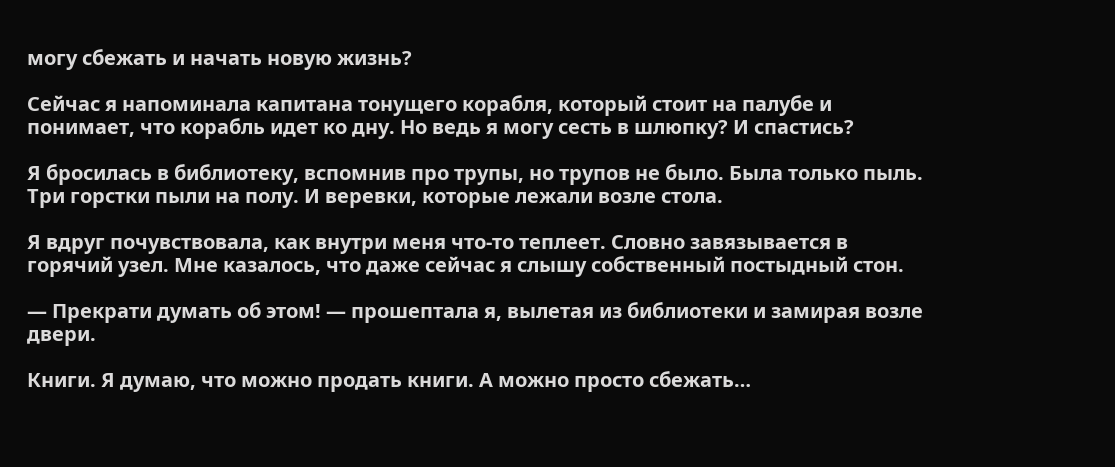могу сбежать и начать новую жизнь?

Сейчас я напоминала капитана тонущего корабля, который стоит на палубе и понимает, что корабль идет ко дну. Но ведь я могу сесть в шлюпку? И спастись?

Я бросилась в библиотеку, вспомнив про трупы, но трупов не было. Была только пыль. Три горстки пыли на полу. И веревки, которые лежали возле стола.

Я вдруг почувствовала, как внутри меня что-то теплеет. Словно завязывается в горячий узел. Мне казалось, что даже сейчас я слышу собственный постыдный стон.

— Прекрати думать об этом! — прошептала я, вылетая из библиотеки и замирая возле двери.

Книги. Я думаю, что можно продать книги. А можно просто сбежать…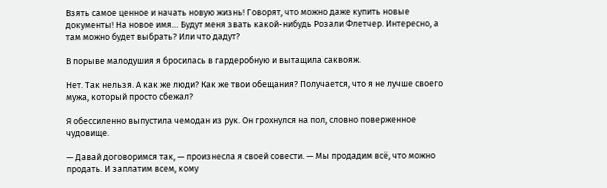Взять самое ценное и начать новую жизнь! Говорят, что можно даже купить новые документы! На новое имя… Будут меня звать какой-нибудь Розали Флетчер. Интересно, а там можно будет выбрать? Или что дадут?

В порыве малодушия я бросилась в гардеробную и вытащила саквояж.

Нет. Так нельзя. А как же люди? Как же твои обещания? Получается, что я не лучше своего мужа, который просто сбежал?

Я обессиленно выпустила чемодан из рук. Он грохнулся на пол, словно поверженное чудовище.

— Давай договоримся так, — произнесла я своей совести. — Мы продадим всё, что можно продать. И заплатим всем, кому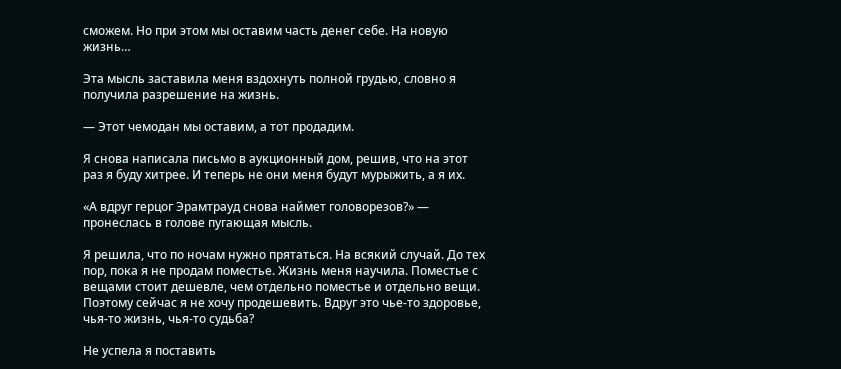сможем. Но при этом мы оставим часть денег себе. На новую жизнь…

Эта мысль заставила меня вздохнуть полной грудью, словно я получила разрешение на жизнь.

— Этот чемодан мы оставим, а тот продадим.

Я снова написала письмо в аукционный дом, решив, что на этот раз я буду хитрее. И теперь не они меня будут мурыжить, а я их.

«А вдруг герцог Эрамтрауд снова наймет головорезов?» — пронеслась в голове пугающая мысль.

Я решила, что по ночам нужно прятаться. На всякий случай. До тех пор, пока я не продам поместье. Жизнь меня научила. Поместье с вещами стоит дешевле, чем отдельно поместье и отдельно вещи. Поэтому сейчас я не хочу продешевить. Вдруг это чье-то здоровье, чья-то жизнь, чья-то судьба?

Не успела я поставить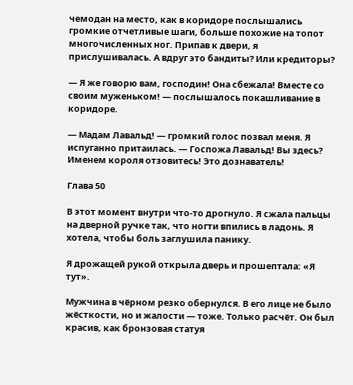чемодан на место, как в коридоре послышались громкие отчетливые шаги, больше похожие на топот многочисленных ног. Припав к двери, я прислушивалась. А вдруг это бандиты? Или кредиторы?

— Я же говорю вам, господин! Она сбежала! Вместе со своим муженьком! — послышалось покашливание в коридоре.

— Мадам Лавальд! — громкий голос позвал меня. Я испуганно притаилась. — Госпожа Лавальд! Вы здесь? Именем короля отзовитесь! Это дознаватель!

Глава 50

В этот момент внутри что-то дрогнуло. Я сжала пальцы на дверной ручке так, что ногти впились в ладонь. Я хотела, чтобы боль заглушила панику.

Я дрожащей рукой открыла дверь и прошептала: «Я тут».

Мужчина в чёрном резко обернулся. В его лице не было жёсткости, но и жалости — тоже. Только расчёт. Он был красив, как бронзовая статуя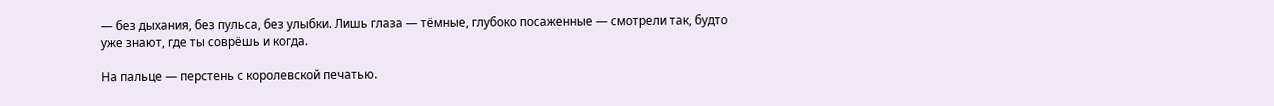— без дыхания, без пульса, без улыбки. Лишь глаза — тёмные, глубоко посаженные — смотрели так, будто уже знают, где ты соврёшь и когда.

На пальце — перстень с королевской печатью.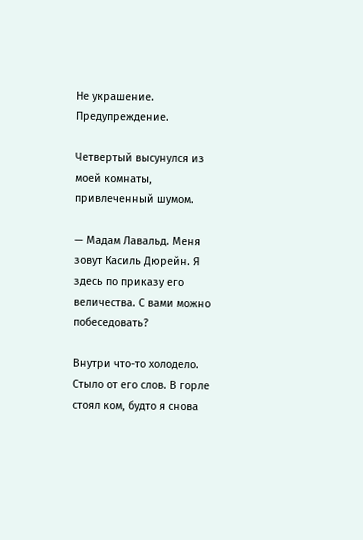Не украшение. Предупреждение.

Четвертый высунулся из моей комнаты, привлеченный шумом.

— Мадам Лавальд. Меня зовут Касиль Дюрейн. Я здесь по приказу его величества. С вами можно побеседовать?

Внутри что-то холодело. Стыло от его слов. В горле стоял ком, будто я снова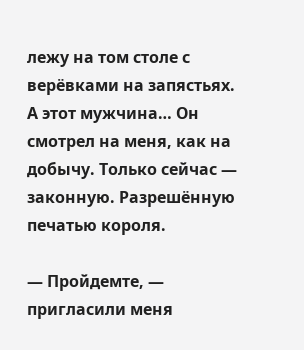лежу на том столе с верёвками на запястьях. А этот мужчина… Он смотрел на меня, как на добычу. Только сейчас — законную. Разрешённую печатью короля.

— Пройдемте, — пригласили меня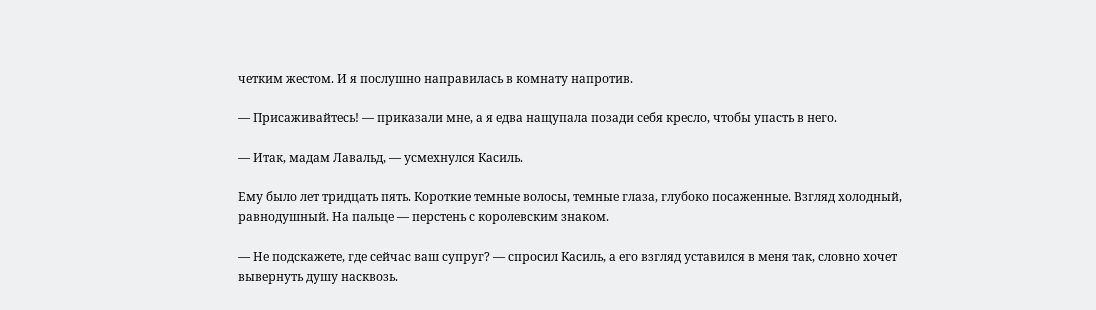четким жестом. И я послушно направилась в комнату напротив.

— Присаживайтесь! — приказали мне, а я едва нащупала позади себя кресло, чтобы упасть в него.

— Итак, мадам Лавальд, — усмехнулся Касиль.

Ему было лет тридцать пять. Короткие темные волосы, темные глаза, глубоко посаженные. Взгляд холодный, равнодушный. На пальце — перстень с королевским знаком.

— Не подскажете, где сейчас ваш супруг? — спросил Касиль, а его взгляд уставился в меня так, словно хочет вывернуть душу насквозь.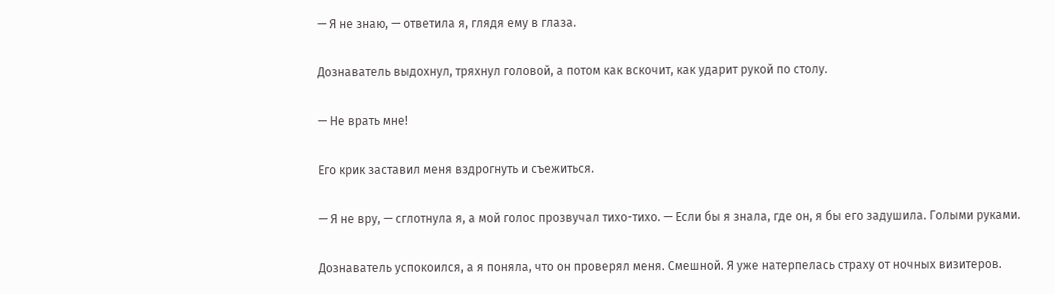— Я не знаю, — ответила я, глядя ему в глаза.

Дознаватель выдохнул, тряхнул головой, а потом как вскочит, как ударит рукой по столу.

— Не врать мне!

Его крик заставил меня вздрогнуть и съежиться.

— Я не вру, — сглотнула я, а мой голос прозвучал тихо-тихо. — Если бы я знала, где он, я бы его задушила. Голыми руками.

Дознаватель успокоился, а я поняла, что он проверял меня. Смешной. Я уже натерпелась страху от ночных визитеров.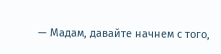— Мадам, давайте начнем с того,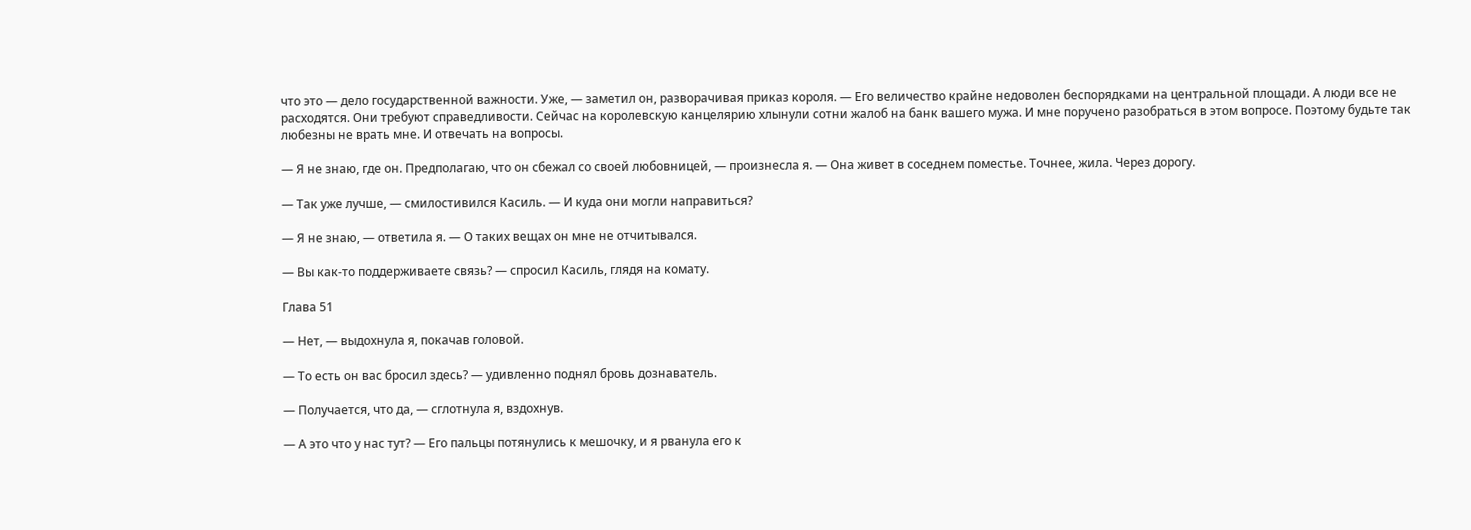что это — дело государственной важности. Уже, — заметил он, разворачивая приказ короля. — Его величество крайне недоволен беспорядками на центральной площади. А люди все не расходятся. Они требуют справедливости. Сейчас на королевскую канцелярию хлынули сотни жалоб на банк вашего мужа. И мне поручено разобраться в этом вопросе. Поэтому будьте так любезны не врать мне. И отвечать на вопросы.

— Я не знаю, где он. Предполагаю, что он сбежал со своей любовницей, — произнесла я. — Она живет в соседнем поместье. Точнее, жила. Через дорогу.

— Так уже лучше, — смилостивился Касиль. — И куда они могли направиться?

— Я не знаю, — ответила я. — О таких вещах он мне не отчитывался.

— Вы как-то поддерживаете связь? — спросил Касиль, глядя на комату.

Глава 51

— Нет, — выдохнула я, покачав головой.

— То есть он вас бросил здесь? — удивленно поднял бровь дознаватель.

— Получается, что да, — сглотнула я, вздохнув.

— А это что у нас тут? — Его пальцы потянулись к мешочку, и я рванула его к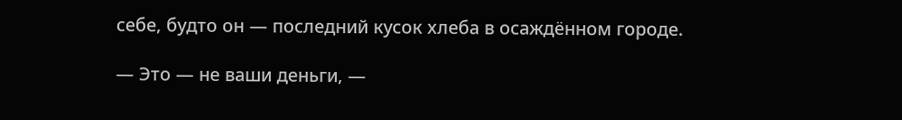себе, будто он — последний кусок хлеба в осаждённом городе.

— Это — не ваши деньги, —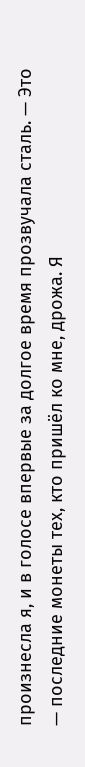произнесла я, и в голосе впервые за долгое время прозвучала сталь. — Это — последние монеты тех, кто пришёл ко мне, дрожа. Я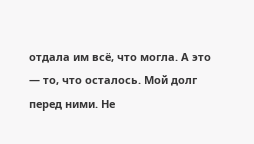отдала им всё, что могла. А это — то, что осталось. Мой долг перед ними. Не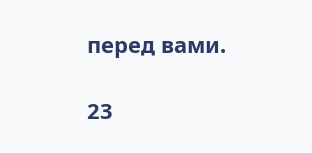перед вами.

23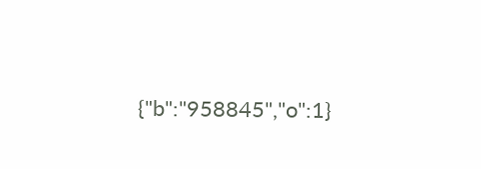{"b":"958845","o":1}